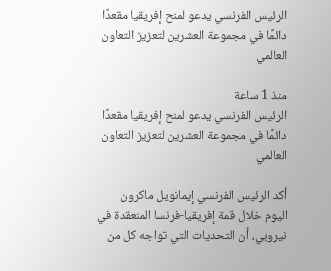الرئيس الفرنسي يدعو لمنح إفريقيا مقعدًا دائمًا في مجموعة العشرين لتعزيز التعاون العالمي

منذ 1 ساعة
الرئيس الفرنسي يدعو لمنح إفريقيا مقعدًا دائمًا في مجموعة العشرين لتعزيز التعاون العالمي

أكد الرئيس الفرنسي إيمانويل ماكرون اليوم خلال قمة إفريقيا-فرنسا المنعقدة في نيروبي، أن التحديات التي تواجه كل من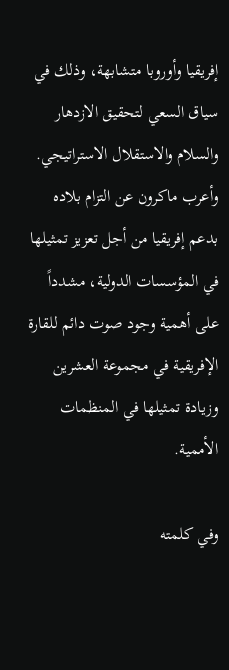إفريقيا وأوروبا متشابهة، وذلك في سياق السعي لتحقيق الازدهار والسلام والاستقلال الاستراتيجي. وأعرب ماكرون عن التزام بلاده بدعم إفريقيا من أجل تعزيز تمثيلها في المؤسسات الدولية، مشدداً على أهمية وجود صوت دائم للقارة الإفريقية في مجموعة العشرين وزيادة تمثيلها في المنظمات الأممية.

وفي كلمته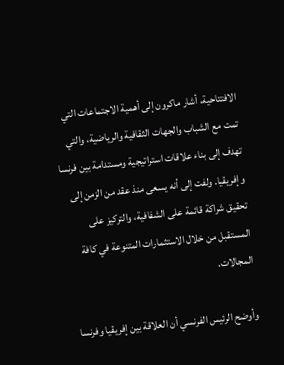الافتتاحية، أشار ماكرون إلى أهمية الاجتماعات التي تمت مع الشباب والجهات الثقافية والرياضية، والتي تهدف إلى بناء علاقات استراتيجية ومستدامة بين فرنسا وإفريقيا. ولفت إلى أنه يسعى منذ عقد من الزمن إلى تحقيق شراكة قائمة على الشفافية، والتركيز على المستقبل من خلال الاستثمارات المتنوعة في كافة المجالات.

وأوضح الرئيس الفرنسي أن العلاقة بين إفريقيا وفرنسا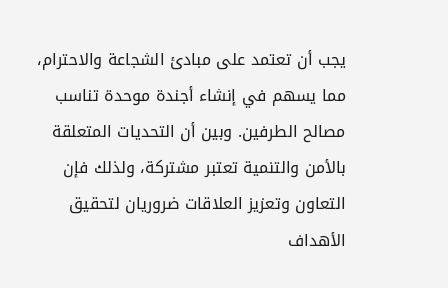يجب أن تعتمد على مبادئ الشجاعة والاحترام، مما يسهم في إنشاء أجندة موحدة تناسب مصالح الطرفين. وبين أن التحديات المتعلقة بالأمن والتنمية تعتبر مشتركة، ولذلك فإن التعاون وتعزيز العلاقات ضروريان لتحقيق الأهداف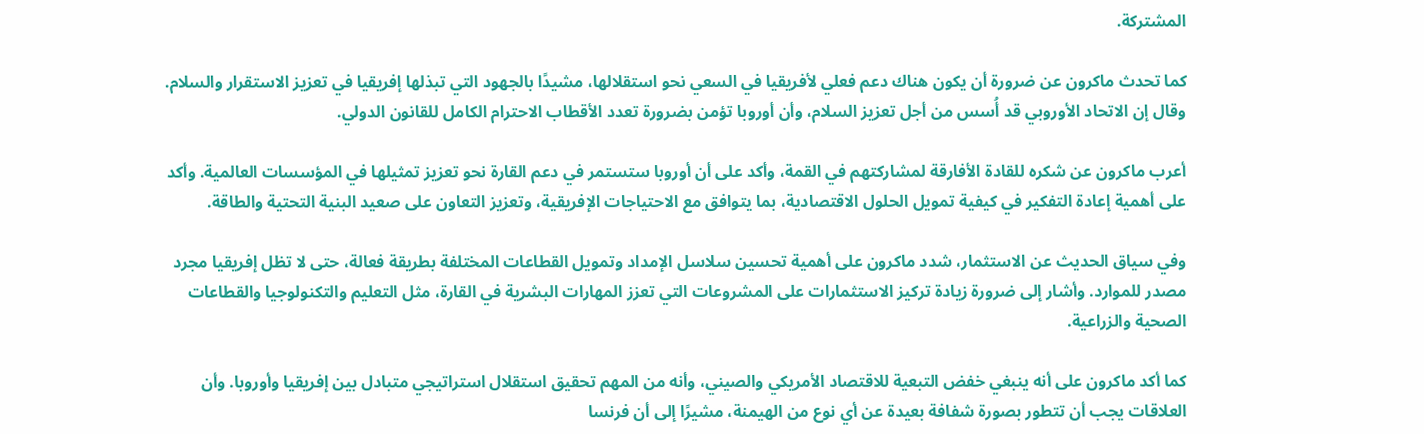المشتركة.

كما تحدث ماكرون عن ضرورة أن يكون هناك دعم فعلي لأفريقيا في السعي نحو استقلالها، مشيدًا بالجهود التي تبذلها إفريقيا في تعزيز الاستقرار والسلام. وقال إن الاتحاد الأوروبي قد أُسس من أجل تعزيز السلام، وأن أوروبا تؤمن بضرورة تعدد الأقطاب الاحترام الكامل للقانون الدولي.

أعرب ماكرون عن شكره للقادة الأفارقة لمشاركتهم في القمة، وأكد على أن أوروبا ستستمر في دعم القارة نحو تعزيز تمثيلها في المؤسسات العالمية. وأكد على أهمية إعادة التفكير في كيفية تمويل الحلول الاقتصادية، بما يتوافق مع الاحتياجات الإفريقية، وتعزيز التعاون على صعيد البنية التحتية والطاقة.

وفي سياق الحديث عن الاستثمار، شدد ماكرون على أهمية تحسين سلاسل الإمداد وتمويل القطاعات المختلفة بطريقة فعالة، حتى لا تظل إفريقيا مجرد مصدر للموارد. وأشار إلى ضرورة زيادة تركيز الاستثمارات على المشروعات التي تعزز المهارات البشرية في القارة، مثل التعليم والتكنولوجيا والقطاعات الصحية والزراعية.

كما أكد ماكرون على أنه ينبغي خفض التبعية للاقتصاد الأمريكي والصيني، وأنه من المهم تحقيق استقلال استراتيجي متبادل بين إفريقيا وأوروبا. وأن العلاقات يجب أن تتطور بصورة شفافة بعيدة عن أي نوع من الهيمنة، مشيرًا إلى أن فرنسا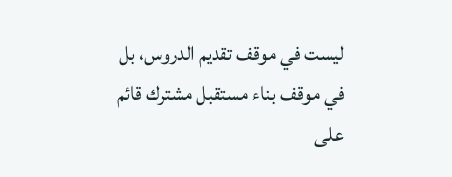ليست في موقف تقديم الدروس، بل في موقف بناء مستقبل مشترك قائم على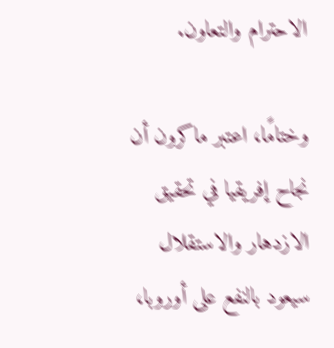الاحترام والتعاون.

وختامًا، اعتبر ماكرون أن نجاح إفريقيا في تحقيق الازدهار والاستقلال سيعود بالنفع على أوروبا،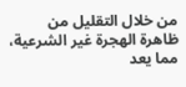من خلال التقليل من ظاهرة الهجرة غير الشرعية، مما يعد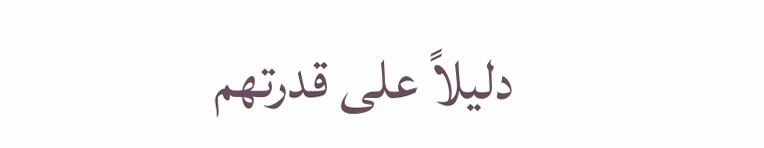دليلاً على قدرتهم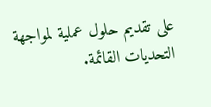على تقديم حلول عملية لمواجهة التحديات القائمة.